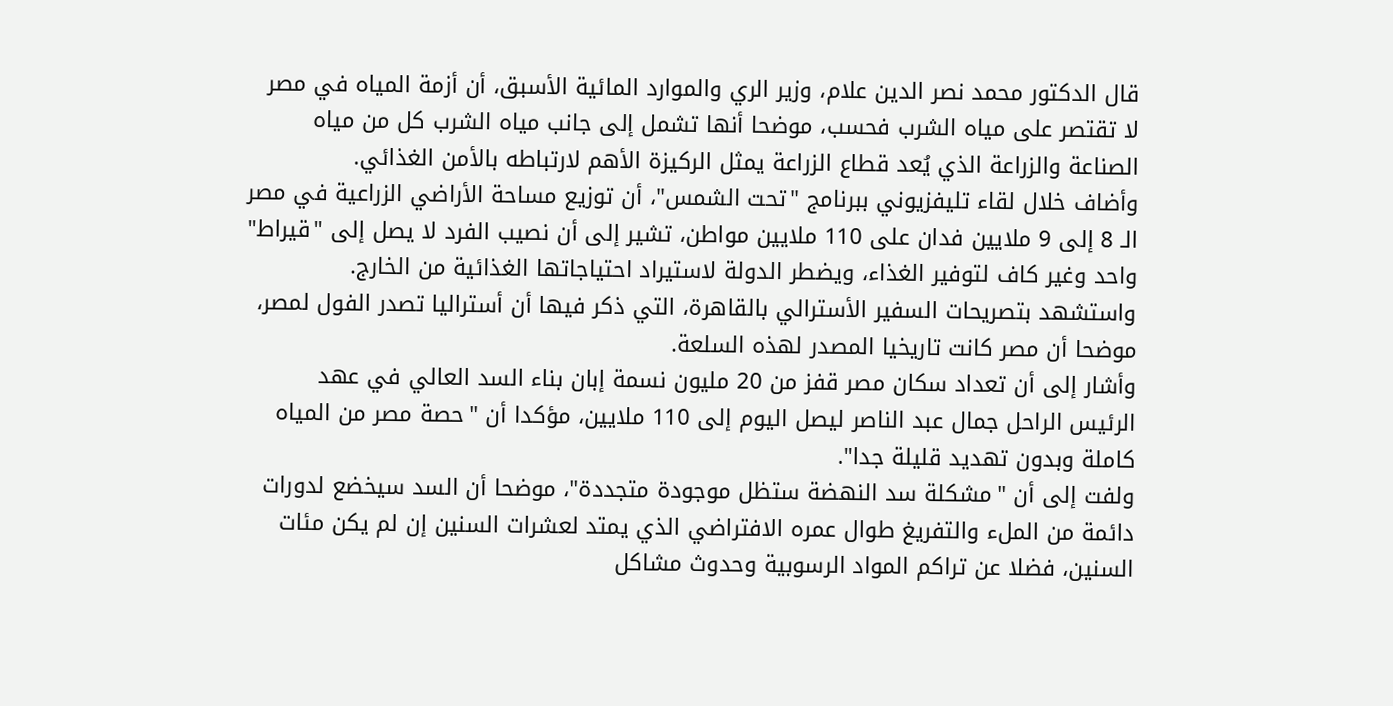قال الدكتور محمد نصر الدين علام، وزير الري والموارد المائية الأسبق، أن أزمة المياه في مصر لا تقتصر على مياه الشرب فحسب، موضحا أنها تشمل إلى جانب مياه الشرب كل من مياه الصناعة والزراعة الذي يُعد قطاع الزراعة يمثل الركيزة الأهم لارتباطه بالأمن الغذائي.
وأضاف خلال لقاء تليفزيوني ببرنامج "تحت الشمس"، أن توزيع مساحة الأراضي الزراعية في مصر الـ 8 إلى 9 ملايين فدان على 110 ملايين مواطن، تشير إلى أن نصيب الفرد لا يصل إلى "قيراط" واحد وغير كاف لتوفير الغذاء، ويضطر الدولة لاستيراد احتياجاتها الغذائية من الخارج.
واستشهد بتصريحات السفير الأسترالي بالقاهرة، التي ذكر فيها أن أستراليا تصدر الفول لمصر، موضحا أن مصر كانت تاريخيا المصدر لهذه السلعة.
وأشار إلى أن تعداد سكان مصر قفز من 20 مليون نسمة إبان بناء السد العالي في عهد الرئيس الراحل جمال عبد الناصر ليصل اليوم إلى 110 ملايين، مؤكدا أن "حصة مصر من المياه كاملة وبدون تهديد قليلة جدا".
ولفت إلى أن "مشكلة سد النهضة ستظل موجودة متجددة"، موضحا أن السد سيخضع لدورات دائمة من الملء والتفريغ طوال عمره الافتراضي الذي يمتد لعشرات السنين إن لم يكن مئات السنين، فضلا عن تراكم المواد الرسوبية وحدوث مشاكل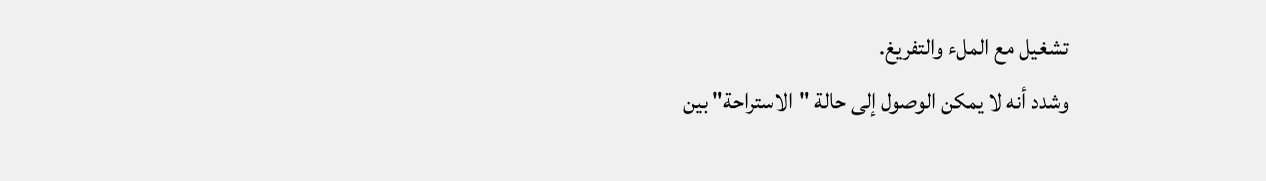تشغيل مع الملء والتفريغ.
وشدد أنه لا يمكن الوصول إلى حالة "الاستراحة" بين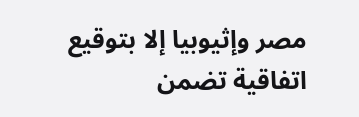مصر وإثيوبيا إلا بتوقيع اتفاقية تضمن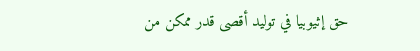حق إثيوبيا في توليد أقصى قدر ممكن من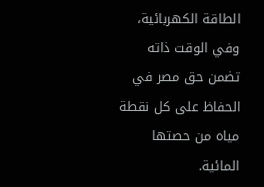الطاقة الكهربائية، وفي الوقت ذاته تضمن حق مصر في الحفاظ على كل نقطة مياه من حصتها المائية.